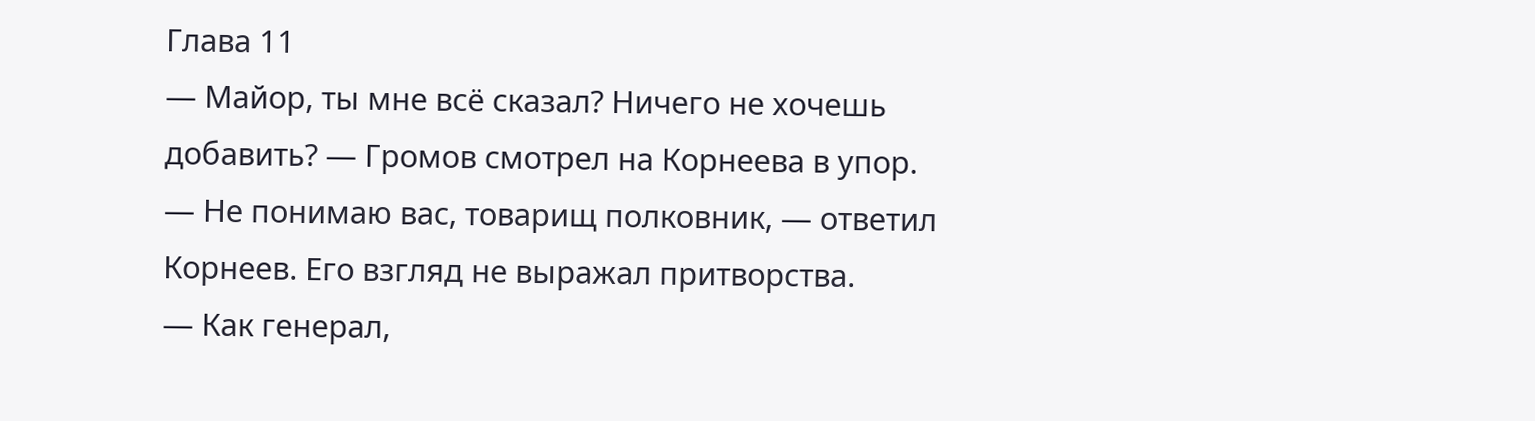Глава 11
— Майор, ты мне всё сказал? Ничего не хочешь добавить? — Громов смотрел на Корнеева в упор.
— Не понимаю вас, товарищ полковник, — ответил Корнеев. Его взгляд не выражал притворства.
— Как генерал,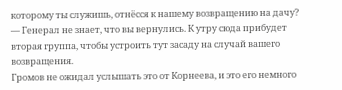которому ты служишь, отнёсся к нашему возвращению на дачу?
— Генерал не знает, что вы вернулись. К утру сюда прибудет вторая группа, чтобы устроить тут засаду на случай вашего возвращения.
Громов не ожидал услышать это от Корнеева, и это его немного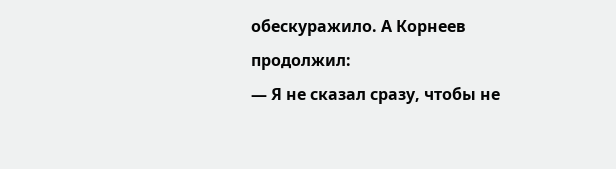обескуражило. А Корнеев продолжил:
— Я не сказал сразу, чтобы не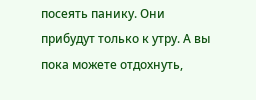посеять панику. Они прибудут только к утру. А вы пока можете отдохнуть,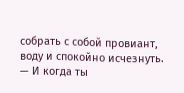собрать с собой провиант, воду и спокойно исчезнуть.
— И когда ты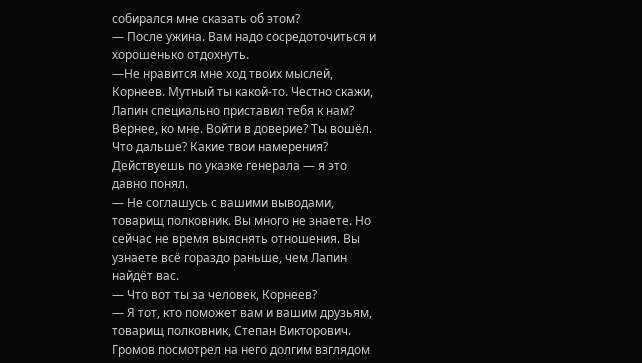собирался мне сказать об этом?
— После ужина. Вам надо сосредоточиться и хорошенько отдохнуть.
—Не нравится мне ход твоих мыслей, Корнеев. Мутный ты какой-то. Честно скажи, Лапин специально приставил тебя к нам? Вернее, ко мне. Войти в доверие? Ты вошёл. Что дальше? Какие твои намерения? Действуешь по указке генерала — я это давно понял.
— Не соглашусь с вашими выводами, товарищ полковник. Вы много не знаете. Но сейчас не время выяснять отношения. Вы узнаете всё гораздо раньше, чем Лапин найдёт вас.
— Что вот ты за человек, Корнеев?
— Я тот, кто поможет вам и вашим друзьям, товарищ полковник, Степан Викторович.
Громов посмотрел на него долгим взглядом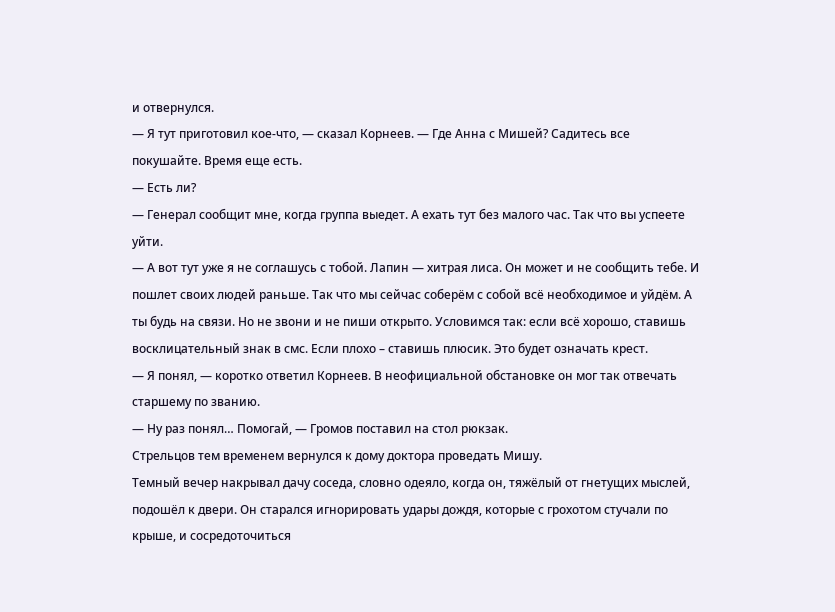и отвернулся.
— Я тут приготовил кое-что, — сказал Корнеев. — Где Анна с Мишей? Садитесь все покушайте. Время еще есть.
— Есть ли?
— Генерал сообщит мне, когда группа выедет. А ехать тут без малого час. Так что вы успеете уйти.
— А вот тут уже я не соглашусь с тобой. Лапин — хитрая лиса. Он может и не сообщить тебе. И пошлет своих людей раньше. Так что мы сейчас соберём с собой всё необходимое и уйдём. А ты будь на связи. Но не звони и не пиши открыто. Условимся так: если всё хорошо, ставишь восклицательный знак в смс. Если плохо – ставишь плюсик. Это будет означать крест.
— Я понял, — коротко ответил Корнеев. В неофициальной обстановке он мог так отвечать старшему по званию.
— Ну раз понял… Помогай, — Громов поставил на стол рюкзак.
Стрельцов тем временем вернулся к дому доктора проведать Мишу.
Темный вечер накрывал дачу соседа, словно одеяло, когда он, тяжёлый от гнетущих мыслей, подошёл к двери. Он старался игнорировать удары дождя, которые с грохотом стучали по крыше, и сосредоточиться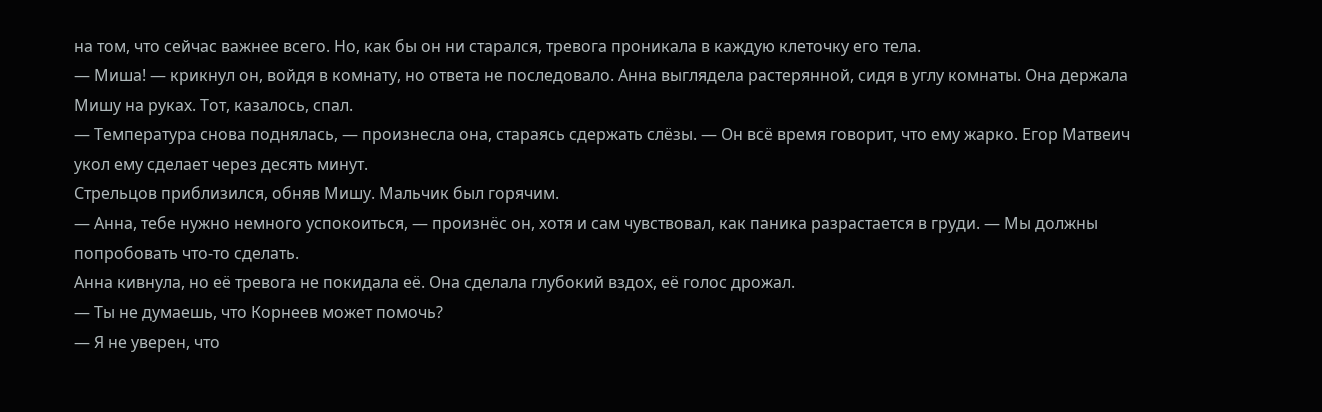на том, что сейчас важнее всего. Но, как бы он ни старался, тревога проникала в каждую клеточку его тела.
— Миша! — крикнул он, войдя в комнату, но ответа не последовало. Анна выглядела растерянной, сидя в углу комнаты. Она держала Мишу на руках. Тот, казалось, спал.
— Температура снова поднялась, — произнесла она, стараясь сдержать слёзы. — Он всё время говорит, что ему жарко. Егор Матвеич укол ему сделает через десять минут.
Стрельцов приблизился, обняв Мишу. Мальчик был горячим.
— Анна, тебе нужно немного успокоиться, — произнёс он, хотя и сам чувствовал, как паника разрастается в груди. — Мы должны попробовать что-то сделать.
Анна кивнула, но её тревога не покидала её. Она сделала глубокий вздох, её голос дрожал.
— Ты не думаешь, что Корнеев может помочь?
— Я не уверен, что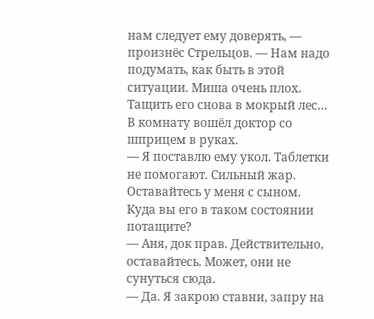нам следует ему доверять, — произнёс Стрельцов. — Нам надо подумать, как быть в этой ситуации. Миша очень плох. Тащить его снова в мокрый лес…
В комнату вошёл доктор со шприцем в руках.
— Я поставлю ему укол. Таблетки не помогают. Сильный жар. Оставайтесь у меня с сыном. Куда вы его в таком состоянии потащите?
— Аня, док прав. Действительно, оставайтесь. Может, они не сунуться сюда.
— Да. Я закрою ставни, запру на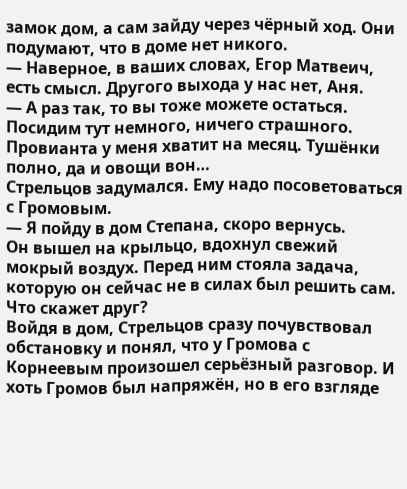замок дом, а сам зайду через чёрный ход. Они подумают, что в доме нет никого.
— Наверное, в ваших словах, Егор Матвеич, есть смысл. Другого выхода у нас нет, Аня.
— А раз так, то вы тоже можете остаться. Посидим тут немного, ничего страшного. Провианта у меня хватит на месяц. Тушёнки полно, да и овощи вон…
Стрельцов задумался. Ему надо посоветоваться с Громовым.
— Я пойду в дом Степана, скоро вернусь.
Он вышел на крыльцо, вдохнул свежий мокрый воздух. Перед ним стояла задача, которую он сейчас не в силах был решить сам. Что скажет друг?
Войдя в дом, Стрельцов сразу почувствовал обстановку и понял, что у Громова с Корнеевым произошел серьёзный разговор. И хоть Громов был напряжён, но в его взгляде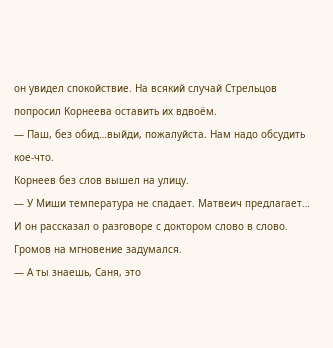он увидел спокойствие. На всякий случай Стрельцов попросил Корнеева оставить их вдвоём.
— Паш, без обид…выйди, пожалуйста. Нам надо обсудить кое-что.
Корнеев без слов вышел на улицу.
— У Миши температура не спадает. Матвеич предлагает…
И он рассказал о разговоре с доктором слово в слово.
Громов на мгновение задумался.
— А ты знаешь, Саня, это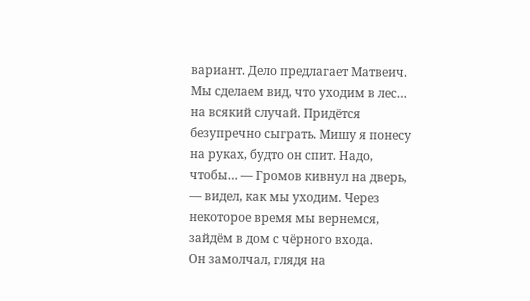вариант. Дело предлагает Матвеич. Мы сделаем вид, что уходим в лес… на всякий случай. Придётся безупречно сыграть. Мишу я понесу на руках, будто он спит. Надо, чтобы… — Громов кивнул на дверь, — видел, как мы уходим. Через некоторое время мы вернемся, зайдём в дом с чёрного входа.
Он замолчал, глядя на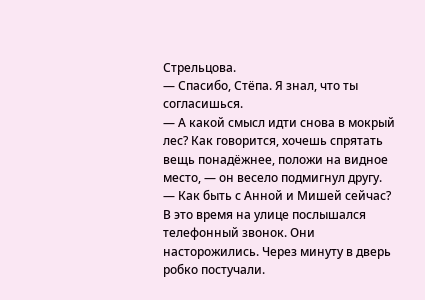Стрельцова.
— Спасибо, Стёпа. Я знал, что ты согласишься.
— А какой смысл идти снова в мокрый лес? Как говорится, хочешь спрятать вещь понадёжнее, положи на видное место, — он весело подмигнул другу.
— Как быть с Анной и Мишей сейчас?
В это время на улице послышался телефонный звонок. Они насторожились. Через минуту в дверь робко постучали.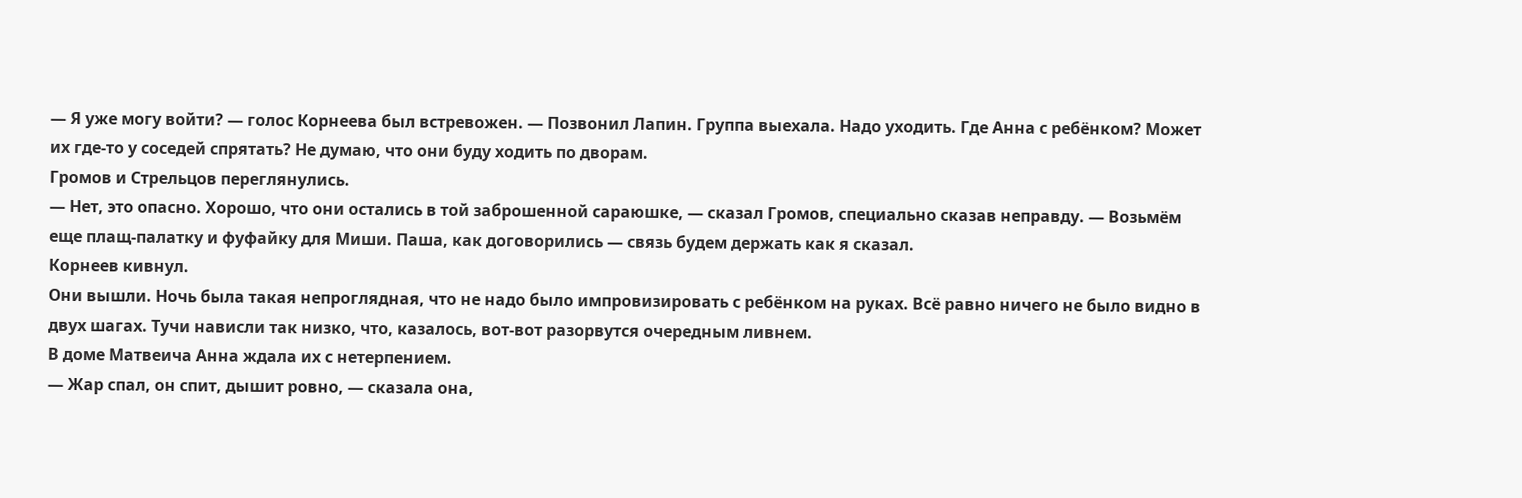— Я уже могу войти? — голос Корнеева был встревожен. — Позвонил Лапин. Группа выехала. Надо уходить. Где Анна с ребёнком? Может их где-то у соседей спрятать? Не думаю, что они буду ходить по дворам.
Громов и Стрельцов переглянулись.
— Нет, это опасно. Хорошо, что они остались в той заброшенной сараюшке, — сказал Громов, специально сказав неправду. — Возьмём еще плащ-палатку и фуфайку для Миши. Паша, как договорились — связь будем держать как я сказал.
Корнеев кивнул.
Они вышли. Ночь была такая непроглядная, что не надо было импровизировать с ребёнком на руках. Всё равно ничего не было видно в двух шагах. Тучи нависли так низко, что, казалось, вот-вот разорвутся очередным ливнем.
В доме Матвеича Анна ждала их с нетерпением.
— Жар спал, он спит, дышит ровно, — сказала она,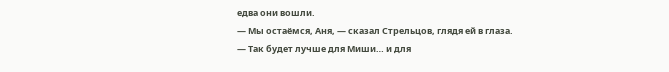едва они вошли.
— Мы остаёмся, Аня, — сказал Стрельцов, глядя ей в глаза. — Так будет лучше для Миши… и для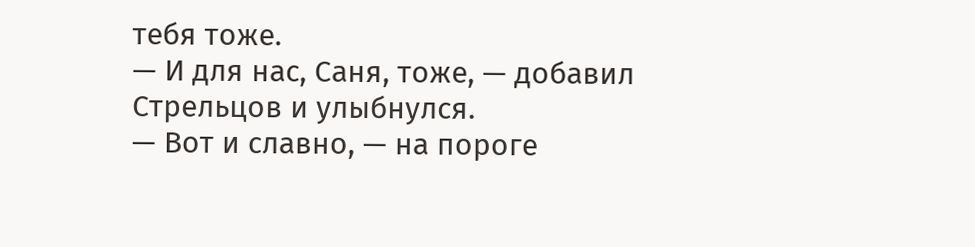тебя тоже.
— И для нас, Саня, тоже, — добавил Стрельцов и улыбнулся.
— Вот и славно, — на пороге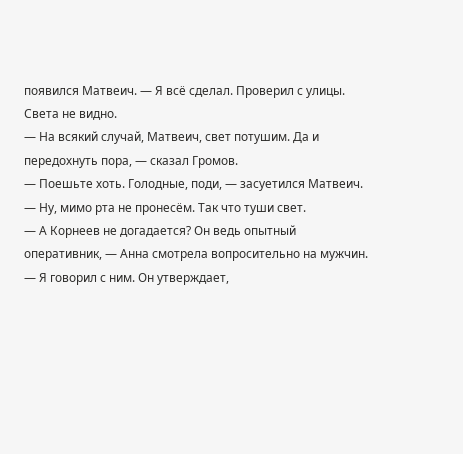появился Матвеич. — Я всё сделал. Проверил с улицы. Света не видно.
— На всякий случай, Матвеич, свет потушим. Да и передохнуть пора, — сказал Громов.
— Поешьте хоть. Голодные, поди, — засуетился Матвеич.
— Ну, мимо рта не пронесём. Так что туши свет.
— А Корнеев не догадается? Он ведь опытный оперативник, — Анна смотрела вопросительно на мужчин.
— Я говорил с ним. Он утверждает,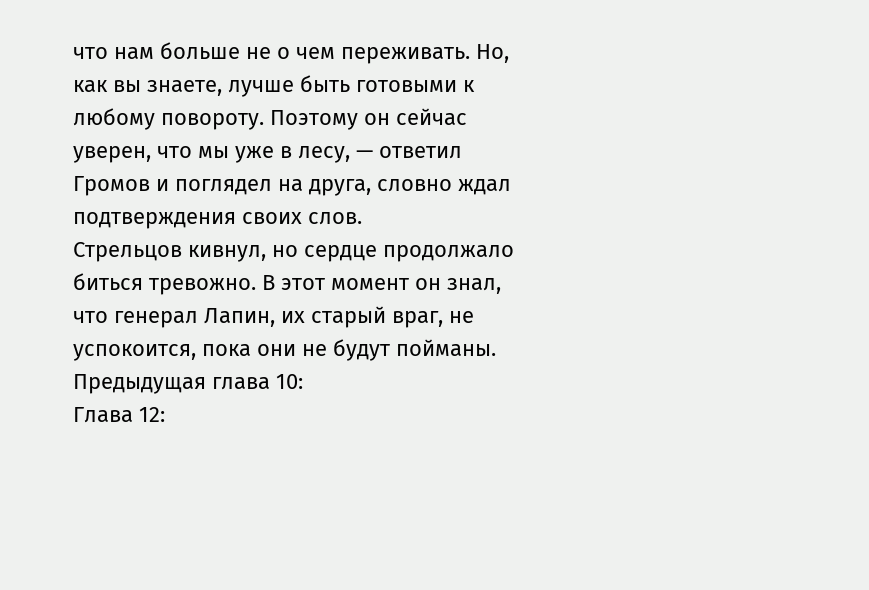что нам больше не о чем переживать. Но, как вы знаете, лучше быть готовыми к любому повороту. Поэтому он сейчас уверен, что мы уже в лесу, — ответил Громов и поглядел на друга, словно ждал подтверждения своих слов.
Стрельцов кивнул, но сердце продолжало биться тревожно. В этот момент он знал, что генерал Лапин, их старый враг, не успокоится, пока они не будут пойманы.
Предыдущая глава 10:
Глава 12: